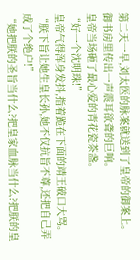第二天一早,刘太医的脉案就送到了皇帝的御案上。
御书房里传出一声震耳欲聋的巨响。
皇帝当场砸了最心爱的青花瓷茶盏。
“好一个沈明珠!”
皇帝气得浑身发抖,指着跪在下面的靖王破口大骂。
“朕下旨让她生皇长孙,她不仅抗旨不尊,还把自己弄成了个绝户!”
“她把朕的圣旨当什么?把皇家血脉当什么?把朕的皇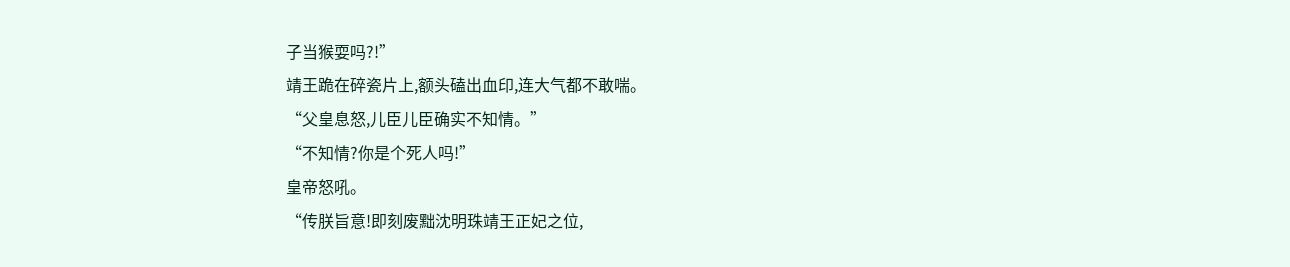子当猴耍吗?!”
靖王跪在碎瓷片上,额头磕出血印,连大气都不敢喘。
“父皇息怒,儿臣儿臣确实不知情。”
“不知情?你是个死人吗!”
皇帝怒吼。
“传朕旨意!即刻废黜沈明珠靖王正妃之位,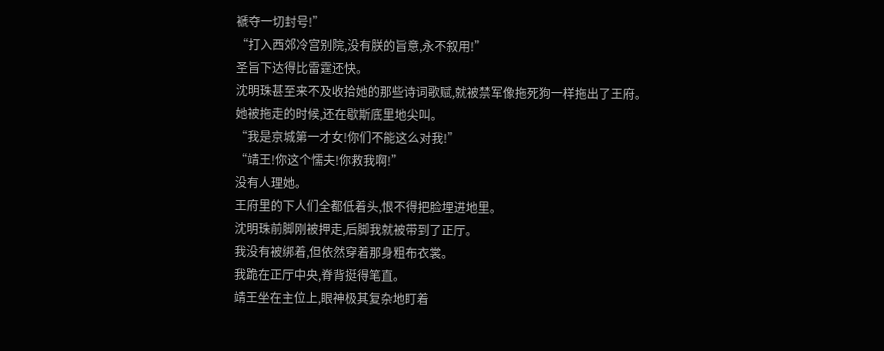褫夺一切封号!”
“打入西郊冷宫别院,没有朕的旨意,永不叙用!”
圣旨下达得比雷霆还快。
沈明珠甚至来不及收拾她的那些诗词歌赋,就被禁军像拖死狗一样拖出了王府。
她被拖走的时候,还在歇斯底里地尖叫。
“我是京城第一才女!你们不能这么对我!”
“靖王!你这个懦夫!你救我啊!”
没有人理她。
王府里的下人们全都低着头,恨不得把脸埋进地里。
沈明珠前脚刚被押走,后脚我就被带到了正厅。
我没有被绑着,但依然穿着那身粗布衣裳。
我跪在正厅中央,脊背挺得笔直。
靖王坐在主位上,眼神极其复杂地盯着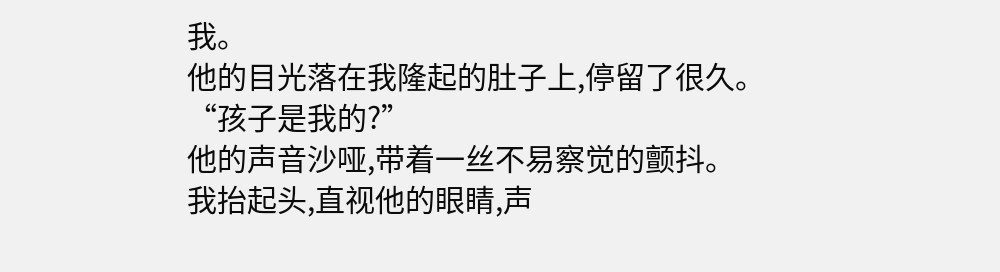我。
他的目光落在我隆起的肚子上,停留了很久。
“孩子是我的?”
他的声音沙哑,带着一丝不易察觉的颤抖。
我抬起头,直视他的眼睛,声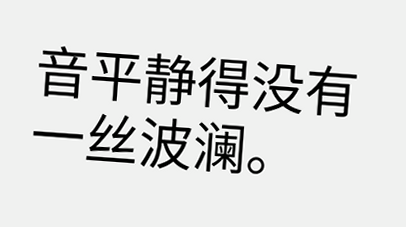音平静得没有一丝波澜。